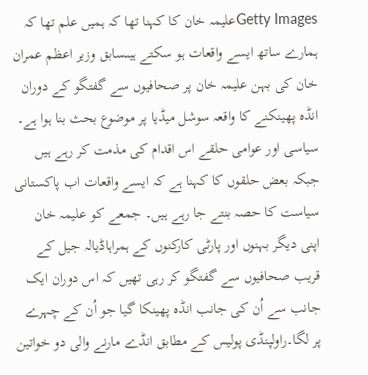Getty Imagesعلیمہ خان کا کہنا تھا کہ ہمیں علم تھا کہ ہمارے ساتھ ایسے واقعات ہو سکتے ہیںسابق وزیر اعظم عمران خان کی بہن علیمہ خان پر صحافیوں سے گفتگو کے دوران انڈہ پھینکنے کا واقعہ سوشل میڈیا پر موضوع بحث بنا ہوا ہے۔ سیاسی اور عوامی حلقے اس اقدام کی مذمت کر رہے ہیں جبکہ بعض حلقوں کا کہنا ہے کہ ایسے واقعات اب پاکستانی سیاست کا حصہ بنتے جا رہے ہیں۔ جمعے کو علیمہ خان اپنی دیگر بہنوں اور پارٹی کارکنوں کے ہمراہاڈیالہ جیل کے قریب صحافیوں سے گفتگو کر رہی تھیں کہ اس دوران ایک جانب سے اُن کی جانب انڈہ پھینکا گیا جو اُن کے چہرے پر لگا۔راولپنڈی پولیس کے مطابق انڈے مارنے والی دو خواتین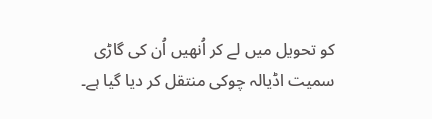کو تحویل میں لے کر اُنھیں اُن کی گاڑی سمیت اڈیالہ چوکی منتقل کر دیا گیا ہے۔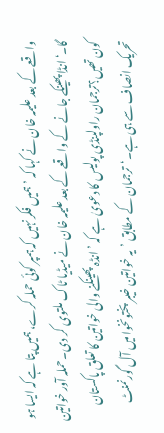واقعے کے بعد علیمہ خان نے کہا کہ ’ہمیں فکر نہیں کہ ہمپر کوئی حملہ کرے، ہمیں پتا ہے کہ ایسا ہو گا۔‘انڈا پھینکے جانے کے واقعے کے بعد علیمہ خان نے میڈیا ٹاک ملتوی کر دی۔حملہ آور خواتین کون تھیں؟ترجمان راولپنڈی پولیس کا دعویٰ ہے کہ ’انڈہ پھینکنے والی خواتین کا تعلق پاکستان تحریک انصاف سے ہی ہے۔‘ترجمان کے مطابق ’یہ خواتین خیبر پختونخوا میں آل گورنمنٹ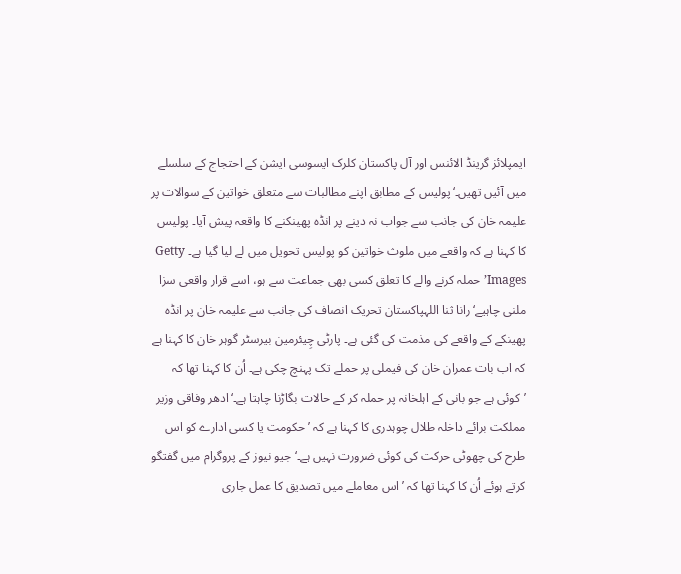ایمپلائز گرینڈ الائنس اور آل پاکستان کلرک ایسوسی ایشن کے احتجاج کے سلسلے میں آئیں تھیں۔‘پولیس کے مطابق اپنے مطالبات سے متعلق خواتین کے سوالات پر علیمہ خان کی جانب سے جواب نہ دینے پر انڈہ پھینکنے کا واقعہ پیش آیا۔ پولیس کا کہنا ہے کہ واقعے میں ملوث خواتین کو پولیس تحویل میں لے لیا گیا ہے۔ Getty Images’حملہ کرنے والے کا تعلق کسی بھی جماعت سے ہو، اسے قرار واقعی سزا ملنی چاہیے‘ رانا ثنا اللہپاکستان تحریک انصاف کی جانب سے علیمہ خان پر انڈہ پھینکے کے واقعے کی مذمت کی گئی ہے۔ پارٹی چِیئرمین بیرسٹر گوہر خان کا کہنا ہے کہ اب بات عمران خان کی فیملی پر حملے تک پہنچ چکی ہے۔ اُن کا کہنا تھا کہ ’کوئی ہے جو بانی کے اہلخانہ پر حملہ کر کے حالات بگاڑنا چاہتا ہے۔‘ادھر وفاقی وزیر مملکت برائے داخلہ طلال چوہدری کا کہنا ہے کہ ’حکومت یا کسی ادارے کو اس طرح کی چھوٹی حرکت کی کوئی ضرورت نہیں ہے۔‘جیو نیوز کے پروگرام میں گفتگو کرتے ہوئے اُن کا کہنا تھا کہ ’اس معاملے میں تصدیق کا عمل جاری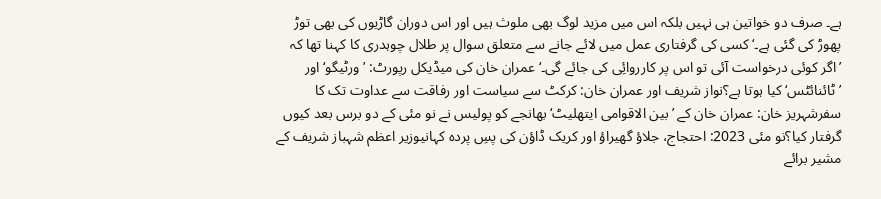ہے۔ صرف دو خواتین ہی نہیں بلکہ اس میں مزید لوگ بھی ملوث ہیں اور اس دوران گاڑیوں کی بھی توڑ پھوڑ کی گئی ہے۔‘کسی کی گرفتاری عمل میں لائے جانے سے متعلق سوال پر طلال چوہدری کا کہنا تھا کہ ’اگر کوئی درخواست آئی تو اس پر کارروائِی کی جائے گی۔‘عمران خان کی میڈیکل رپورٹ: ’ورٹیگو‘ اور ’ٹائنائٹس‘ کیا ہوتا ہے؟نواز شریف اور عمران خان: کرکٹ سے سیاست اور رفاقت سے عداوت تک کا سفرشہریز خان: عمران خان کے ’بین الاقوامی ایتھلیٹ‘ بھانجے کو پولیس نے نو مئی کے دو برس بعد کیوں گرفتار کیا؟نو مئی 2023: احتجاج، جلاؤ گھیراؤ اور کریک ڈاؤن کی پسِ پردہ کہانیوزیر اعظم شہباز شریف کے مشیر برائے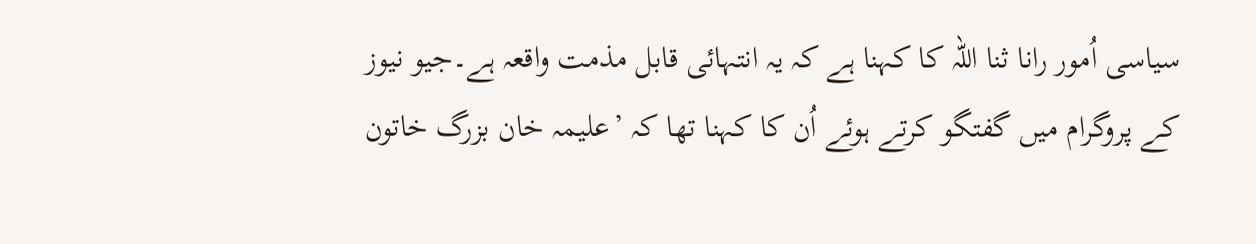سیاسی اُمور رانا ثنا اللہ کا کہنا ہے کہ یہ انتہائی قابل مذمت واقعہ ہے۔جیو نیوز کے پروگرام میں گفتگو کرتے ہوئے اُن کا کہنا تھا کہ ’علیمہ خان بزرگ خاتون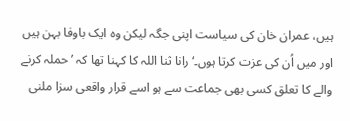ہیں، عمران خان کی سیاست اپنی جگہ لیکن وہ ایک باوفا بہن ہیں اور میں اُن کی عزت کرتا ہوں۔‘رانا ثنا اللہ کا کہنا تھا کہ ’حملہ کرنے والے کا تعلق کسی بھی جماعت سے ہو اسے قرار واقعی سزا ملنی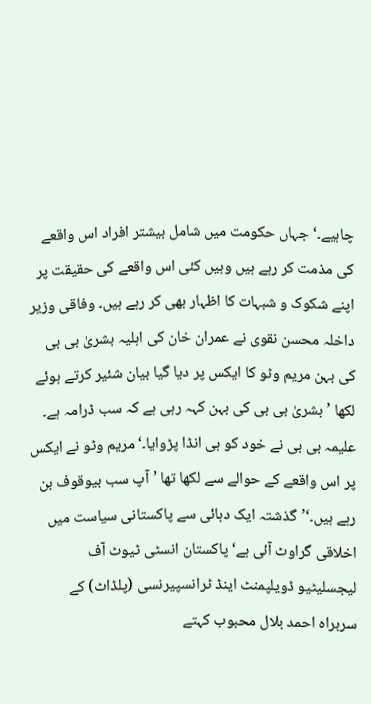چاہیے۔‘جہاں حکومت میں شامل بیشتر افراد اس واقعے کی مذمت کر رہے ہیں وہیں کئی اس واقعے کی حقیقت پر اپنے شکوک و شبہات کا اظہار بھی کر رہے ہیں۔ وفاقی وزیر داخلہ محسن نقوی نے عمران خان کی اہلیہ بشریٰ بی بی کی بہن مریم وٹو کا ایکس پر دیا گیا بیان شئیر کرتے ہوئے لکھا ’بشریٰ بی بی کی بہن کہہ رہی ہے کہ سب ڈرامہ ہے۔ علیمہ بی بی نے خود کو ہی انڈا پڑوایا۔‘مریم وٹو نے ایکس پر اس واقعے کے حوالے سے لکھا تھا ’آپ سب بیوقوف بن رہے ہیں۔‘’گذشتہ ایک دہائی سے پاکستانی سیاست میں اخلاقی گراوٹ آئی ہے‘پاکستان انسٹی ٹیوٹ آف لیجسلیٹیو ڈویلپمنٹ اینڈ ٹرانسپیرنسی (پلڈاٹ) کے سربراہ احمد بلال محبوب کہتے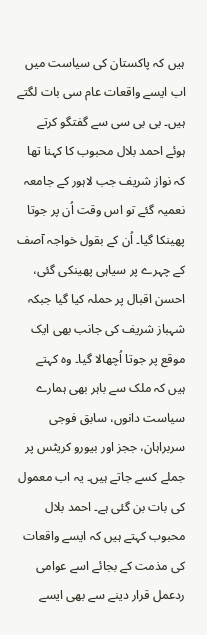ہیں کہ پاکستان کی سیاست میں اب ایسے واقعات عام سی بات لگتے ہیں۔ بی بی سی سے گفتگو کرتے ہوئے احمد بلال محبوب کا کہنا تھا کہ نواز شریف جب لاہور کے جامعہ نعمیہ گئے تو اس وقت اُن پر جوتا پھینکا گیا۔ اُن کے بقول خواجہ آصف کے چہرے پر سیاہی پھینکی گئی، احسن اقبال پر حملہ کیا گیا جبکہ شہباز شریف کی جانب بھی ایک موقع پر جوتا اُچھالا گیا۔ وہ کہتے ہیں کہ ملک سے باہر بھی ہمارے سیاست دانوں، سابق فوجی سربراہان، ججز اور بیورو کریٹس پر جملے کسے جاتے ہیں۔ یہ اب معمول کی بات بن گئی ہے۔ احمد بلال محبوب کہتے ہیں کہ ایسے واقعات کی مذمت کے بجائے اسے عوامی ردعمل قرار دینے سے بھی ایسے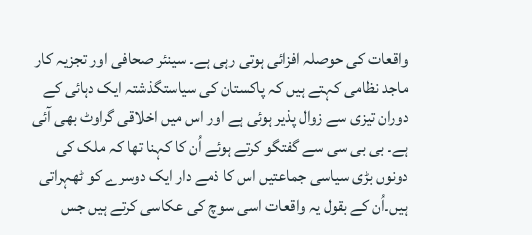واقعات کی حوصلہ افزائی ہوتی رہی ہے۔ سینئر صحافی اور تجزیہ کار ماجد نظامی کہتے ہیں کہ پاکستان کی سیاستگذشتہ ایک دہائی کے دوران تیزی سے زوال پذیر ہوئی ہے اور اس میں اخلاقی گراوٹ بھی آئی ہے۔ بی بی سی سے گفتگو کرتے ہوئے اُن کا کہنا تھا کہ ملک کی دونوں بڑی سیاسی جماعتیں اس کا ذمے دار ایک دوسرے کو ٹھہراتی ہیں۔اُن کے بقول یہ واقعات اسی سوچ کی عکاسی کرتے ہیں جس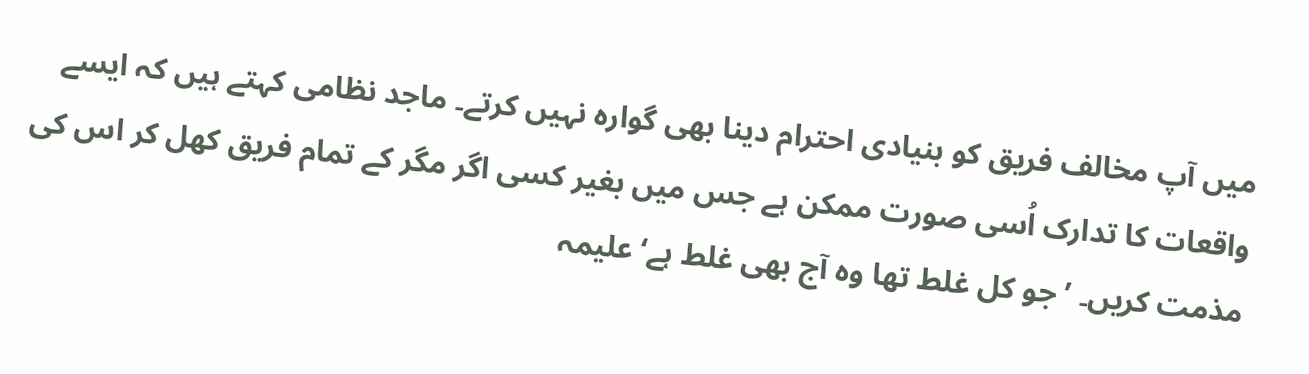میں آپ مخالف فریق کو بنیادی احترام دینا بھی گوارہ نہیں کرتے۔ ماجد نظامی کہتے ہیں کہ ایسے واقعات کا تدارک اُسی صورت ممکن ہے جس میں بغیر کسی اگر مگر کے تمام فریق کھل کر اس کی مذمت کریں۔ ’جو کل غلط تھا وہ آج بھی غلط ہے‘علیمہ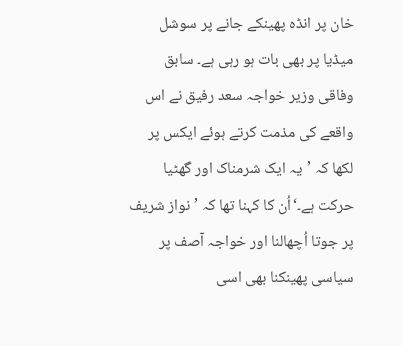خان پر انڈہ پھینکے جانے پر سوشل میڈیا پر بھی بات ہو رہی ہے۔ سابق وفاقی وزیر خواجہ سعد رفیق نے اس واقعے کی مذمت کرتے ہوئے ایکس پر لکھا کہ ’یہ ایک شرمناک اور گھٹیا حرکت ہے۔‘اُن کا کہنا تھا کہ ’نواز شریف پر جوتا اُچھالنا اور خواجہ آصف پر سیاسی پھینکنا بھی اسی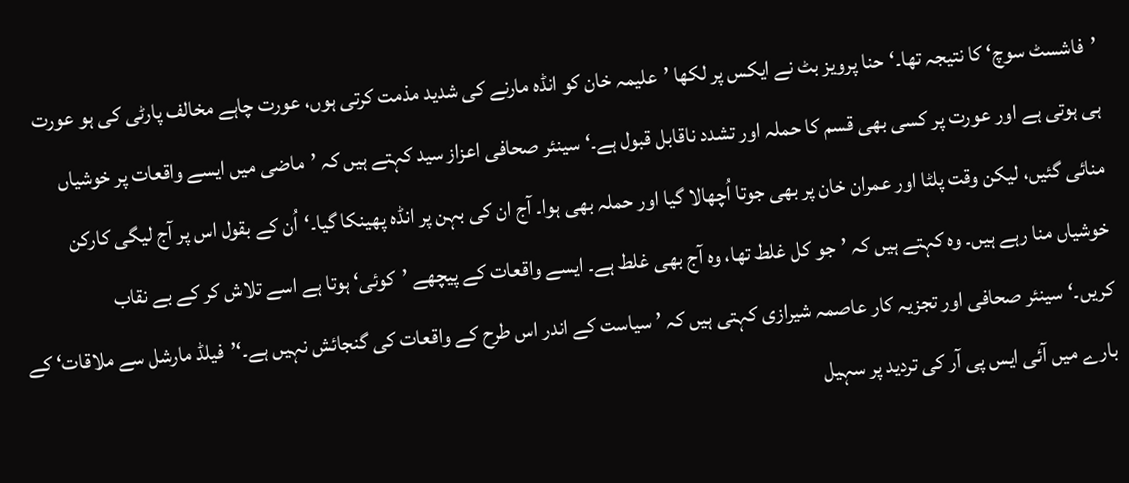’فاشسٹ سوچ‘ کا نتیجہ تھا۔‘حنا پرویز بٹ نے ایکس پر لکھا ’علیمہ خان کو انڈہ مارنے کی شدید مذمت کرتی ہوں، عورت چاہے مخالف پارٹی کی ہو عورت ہی ہوتی ہے اور عورت پر کسی بھی قسم کا حملہ اور تشدد ناقابل قبول ہے۔‘سینئر صحافی اعزاز سید کہتے ہیں کہ ’ماضی میں ایسے واقعات پر خوشیاں منائی گئیں، لیکن وقت پلٹا اور عمران خان پر بھی جوتا اُچھالا گیا اور حملہ بھی ہوا۔ آج ان کی بہن پر انڈہ پھینکا گیا۔‘اُن کے بقول اس پر آج لیگی کارکن خوشیاں منا رہے ہیں۔ وہ کہتے ہیں کہ ’جو کل غلط تھا، وہ آج بھی غلط ہے۔ ایسے واقعات کے پیچھے ’کوئی‘ ہوتا ہے اسے تلاش کر کے بے نقاب کریں۔‘سینئر صحافی اور تجزیہ کار عاصمہ شیرازی کہتی ہیں کہ ’سیاست کے اندر اس طرح کے واقعات کی گنجائش نہیں ہے۔‘’فیلڈ مارشل سے ملاقات‘ کے بارے میں آئی ایس پی آر کی تردید پر سہیل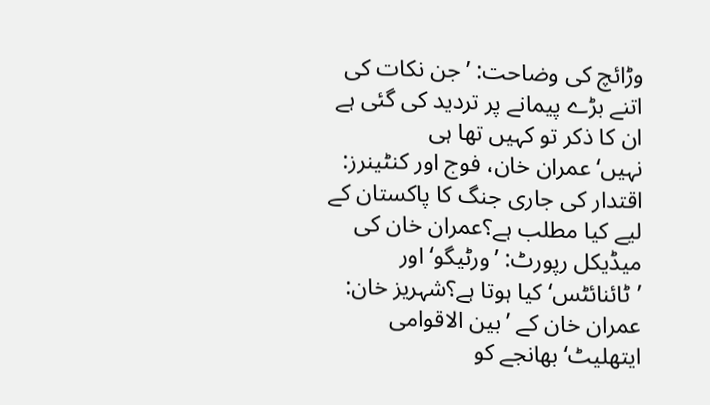وڑائچ کی وضاحت: ’جن نکات کی اتنے بڑے پیمانے پر تردید کی گئی ہے ان کا ذکر تو کہیں تھا ہی نہیں‘عمران خان، فوج اور کنٹینرز: اقتدار کی جاری جنگ کا پاکستان کے لیے کیا مطلب ہے؟عمران خان کی میڈیکل رپورٹ: ’ورٹیگو‘ اور ’ٹائنائٹس‘ کیا ہوتا ہے؟شہریز خان: عمران خان کے ’بین الاقوامی ایتھلیٹ‘ بھانجے کو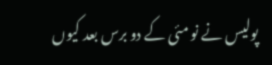پولیس نے نو مئی کے دو برس بعد کیوں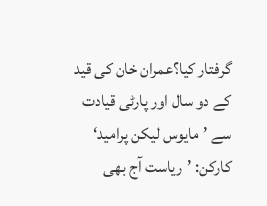گرفتار کیا؟عمران خان کی قید کے دو سال اور پارٹی قیادت سے ’مایوس لیکن پرامید‘ کارکن: ’ریاست آج بھی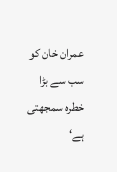عمران خان کو سب سے بڑا خطرہ سمجھتی ہے‘